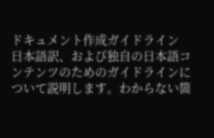ドキュメント作成ガイドライン
日本語訳、および独自の日本語コンテンツのためのガイドラインについて説明します。わからない箇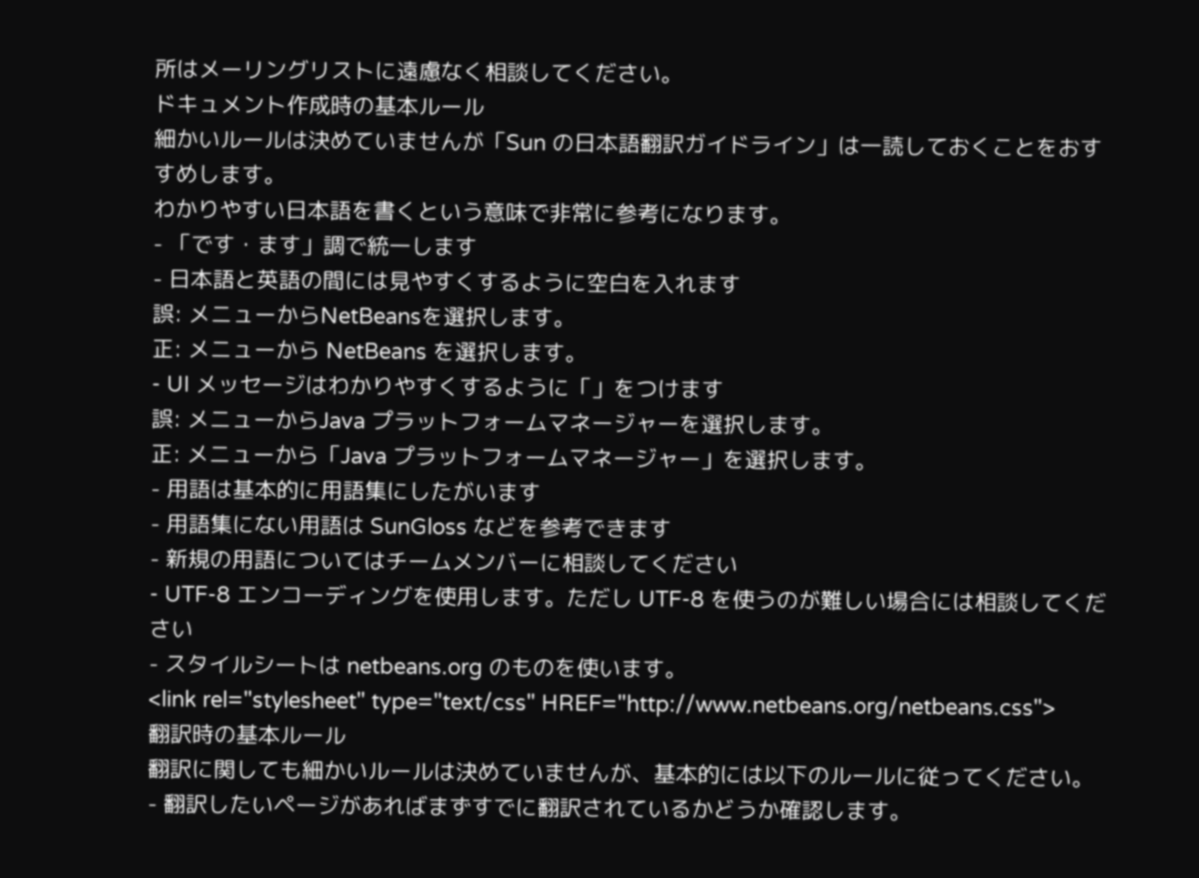所はメーリングリストに遠慮なく相談してください。
ドキュメント作成時の基本ルール
細かいルールは決めていませんが「Sun の日本語翻訳ガイドライン」は一読しておくことをおすすめします。
わかりやすい日本語を書くという意味で非常に参考になります。
- 「です・ます」調で統一します
- 日本語と英語の間には見やすくするように空白を入れます
誤: メニューからNetBeansを選択します。
正: メニューから NetBeans を選択します。
- UI メッセージはわかりやすくするように「」をつけます
誤: メニューからJava プラットフォームマネージャーを選択します。
正: メニューから「Java プラットフォームマネージャー」を選択します。
- 用語は基本的に用語集にしたがいます
- 用語集にない用語は SunGloss などを参考できます
- 新規の用語についてはチームメンバーに相談してください
- UTF-8 エンコーディングを使用します。ただし UTF-8 を使うのが難しい場合には相談してください
- スタイルシートは netbeans.org のものを使います。
<link rel="stylesheet" type="text/css" HREF="http://www.netbeans.org/netbeans.css">
翻訳時の基本ルール
翻訳に関しても細かいルールは決めていませんが、基本的には以下のルールに従ってください。
- 翻訳したいページがあればまずすでに翻訳されているかどうか確認します。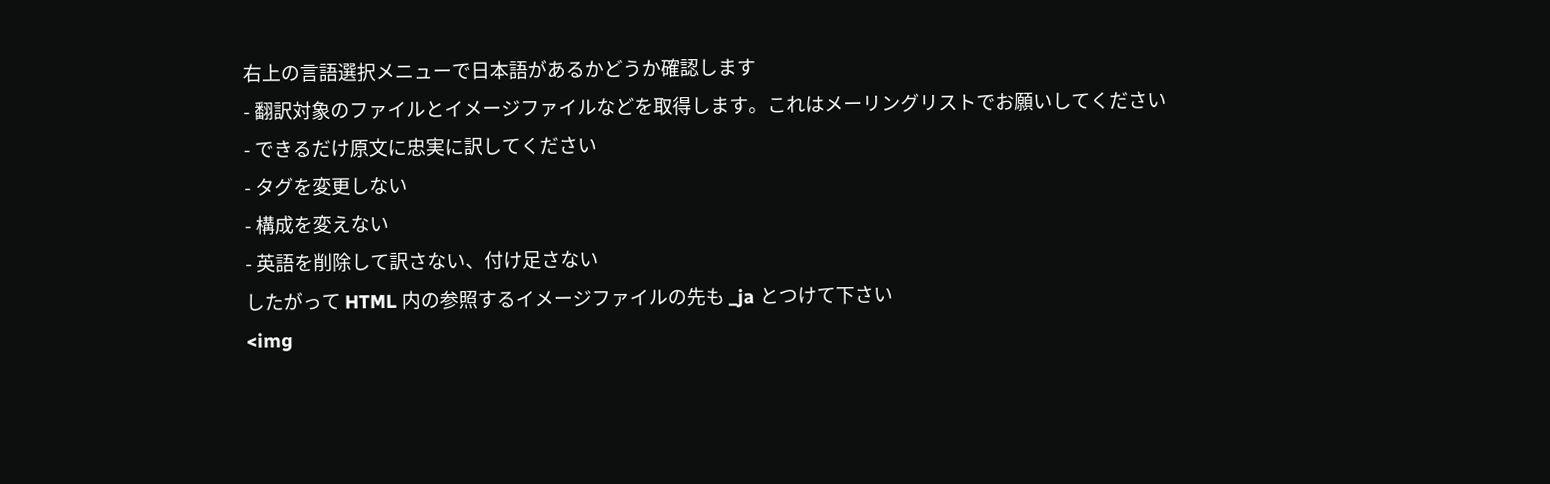右上の言語選択メニューで日本語があるかどうか確認します
- 翻訳対象のファイルとイメージファイルなどを取得します。これはメーリングリストでお願いしてください
- できるだけ原文に忠実に訳してください
- タグを変更しない
- 構成を変えない
- 英語を削除して訳さない、付け足さない
したがって HTML 内の参照するイメージファイルの先も _ja とつけて下さい
<img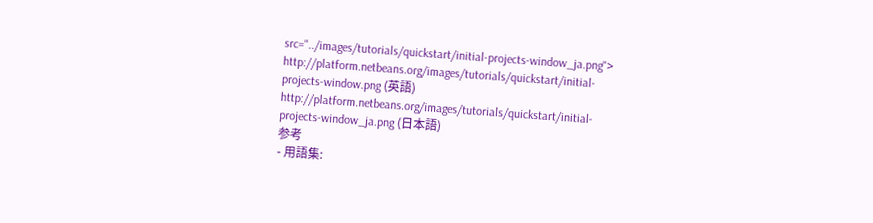src="../images/tutorials/quickstart/initial-projects-window_ja.png">
http://platform.netbeans.org/images/tutorials/quickstart/initial-projects-window.png (英語)
http://platform.netbeans.org/images/tutorials/quickstart/initial-projects-window_ja.png (日本語)
参考
- 用語集: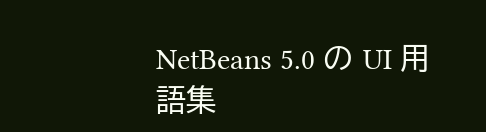NetBeans 5.0 の UI 用語集